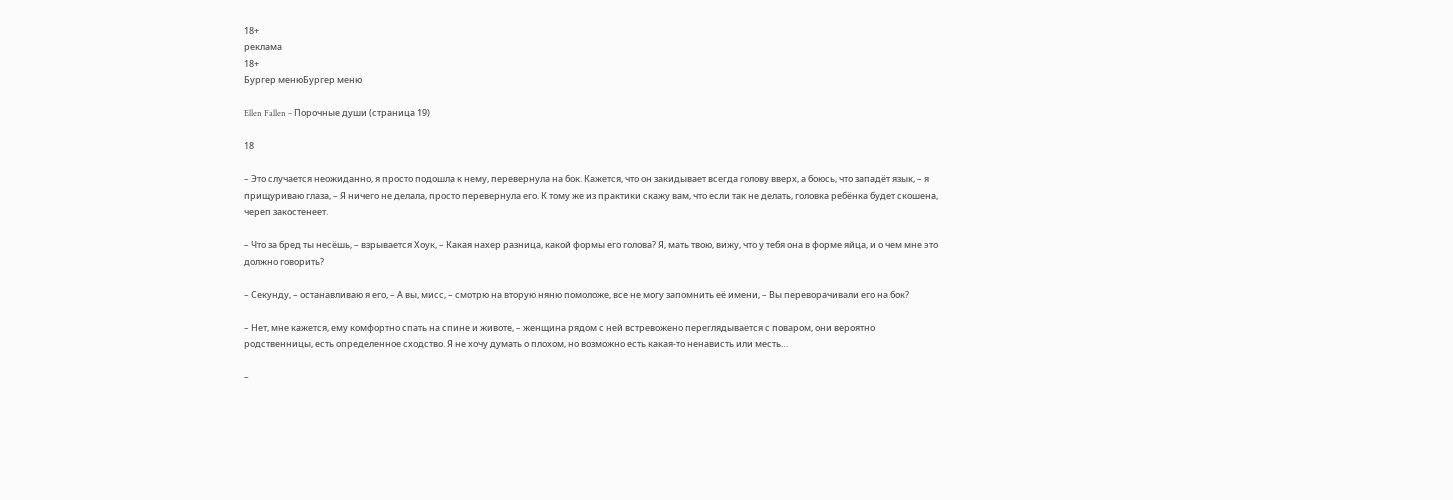18+
реклама
18+
Бургер менюБургер меню

Ellen Fallen – Порочные души (страница 19)

18

– Это случается неожиданно, я просто подошла к нему, перевернула на бок. Кажется, что он закидывает всегда голову вверх, а боюсь, что западёт язык, – я прищуриваю глаза, – Я ничего не делала, просто перевернула его. К тому же из практики скажу вам, что если так не делать, головка ребёнка будет скошена, череп закостенеет.

– Что за бред ты несёшь, – взрывается Хоук, – Какая нахер разница, какой формы его голова? Я, мать твою, вижу, что у тебя она в форме яйца, и о чем мне это должно говорить?

– Секунду, – останавливаю я его, – А вы, мисс, – смотрю на вторую няню помоложе, все не могу запомнить её имени, – Вы переворачивали его на бок?

– Нет, мне кажется, ему комфортно спать на спине и животе, – женщина рядом с ней встревожено переглядывается с поваром, они вероятно родственницы, есть определенное сходство. Я не хочу думать о плохом, но возможно есть какая-то ненависть или месть…

–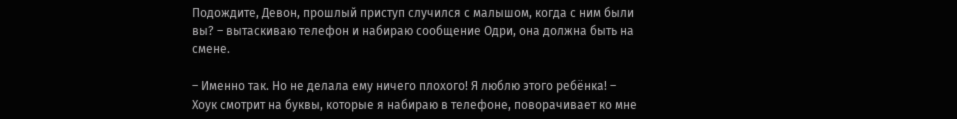Подождите, Девон, прошлый приступ случился с малышом, когда с ним были вы? – вытаскиваю телефон и набираю сообщение Одри, она должна быть на смене.

– Именно так. Но не делала ему ничего плохого! Я люблю этого ребёнка! – Хоук смотрит на буквы, которые я набираю в телефоне, поворачивает ко мне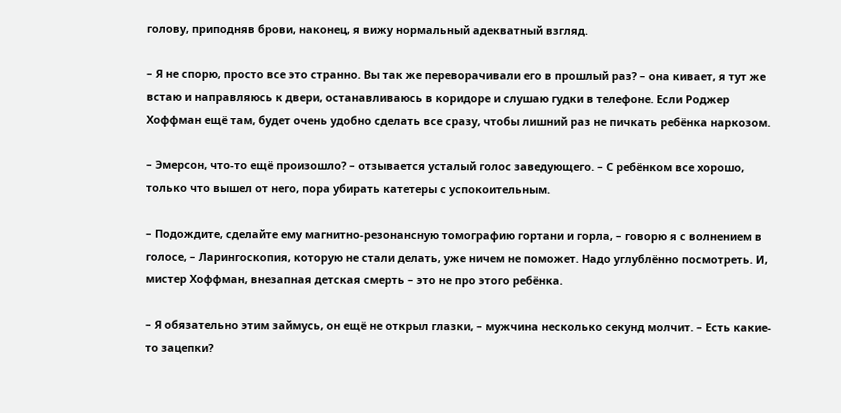голову, приподняв брови, наконец, я вижу нормальный адекватный взгляд.

– Я не спорю, просто все это странно. Вы так же переворачивали его в прошлый раз? – она кивает, я тут же встаю и направляюсь к двери, останавливаюсь в коридоре и слушаю гудки в телефоне. Если Роджер Хоффман ещё там, будет очень удобно сделать все сразу, чтобы лишний раз не пичкать ребёнка наркозом.

– Эмерсон, что-то ещё произошло? – отзывается усталый голос заведующего. – С ребёнком все хорошо, только что вышел от него, пора убирать катетеры с успокоительным.

– Подождите, сделайте ему магнитно-резонансную томографию гортани и горла, – говорю я с волнением в голосе, – Ларингоскопия, которую не стали делать, уже ничем не поможет. Надо углублённо посмотреть. И, мистер Хоффман, внезапная детская смерть – это не про этого ребёнка.

– Я обязательно этим займусь, он ещё не открыл глазки, – мужчина несколько секунд молчит. – Есть какие-то зацепки?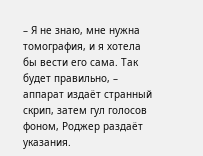– Я не знаю, мне нужна томография, и я хотела бы вести его сама. Так будет правильно, – аппарат издаёт странный скрип, затем гул голосов фоном, Роджер раздаёт указания.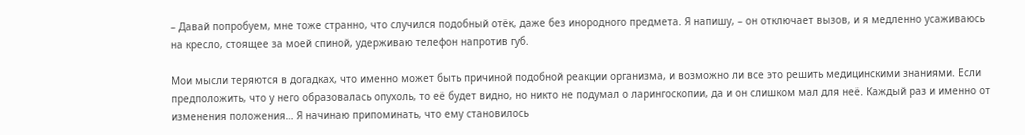– Давай попробуем, мне тоже странно, что случился подобный отёк, даже без инородного предмета. Я напишу, – он отключает вызов, и я медленно усаживаюсь на кресло, стоящее за моей спиной, удерживаю телефон напротив губ.

Мои мысли теряются в догадках, что именно может быть причиной подобной реакции организма, и возможно ли все это решить медицинскими знаниями. Если предположить, что у него образовалась опухоль, то её будет видно, но никто не подумал о ларингоскопии, да и он слишком мал для неё. Каждый раз и именно от изменения положения… Я начинаю припоминать, что ему становилось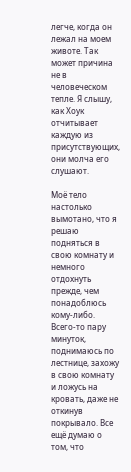легче, когда он лежал на моем животе. Так может причина не в человеческом тепле. Я слышу, как Хоук отчитывает каждую из присутствующих, они молча его слушают.

Моё тело настолько вымотано, что я решаю подняться в свою комнату и немного отдохнуть прежде, чем понадоблюсь кому-либо. Всего-то пару минуток, поднимаюсь по лестнице, захожу в свою комнату и ложусь на кровать, даже не откинув покрывало. Все ещё думаю о том, что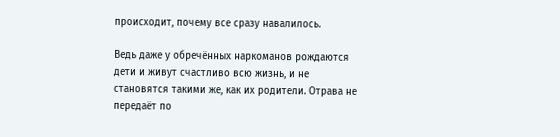происходит, почему все сразу навалилось.

Ведь даже у обречённых наркоманов рождаются дети и живут счастливо всю жизнь, и не становятся такими же, как их родители. Отрава не передаёт по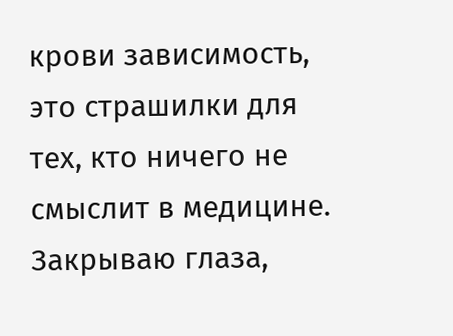крови зависимость, это страшилки для тех, кто ничего не смыслит в медицине. Закрываю глаза,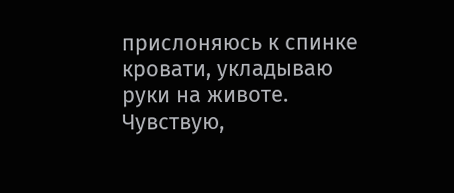прислоняюсь к спинке кровати, укладываю руки на животе. Чувствую,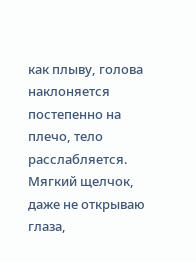как плыву, голова наклоняется постепенно на плечо, тело расслабляется. Мягкий щелчок, даже не открываю глаза,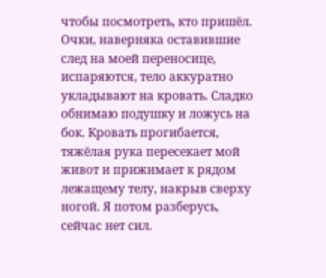чтобы посмотреть, кто пришёл. Очки, наверняка оставившие след на моей переносице, испаряются, тело аккуратно укладывают на кровать. Сладко обнимаю подушку и ложусь на бок. Кровать прогибается, тяжёлая рука пересекает мой живот и прижимает к рядом лежащему телу, накрыв сверху ногой. Я потом разберусь, сейчас нет сил.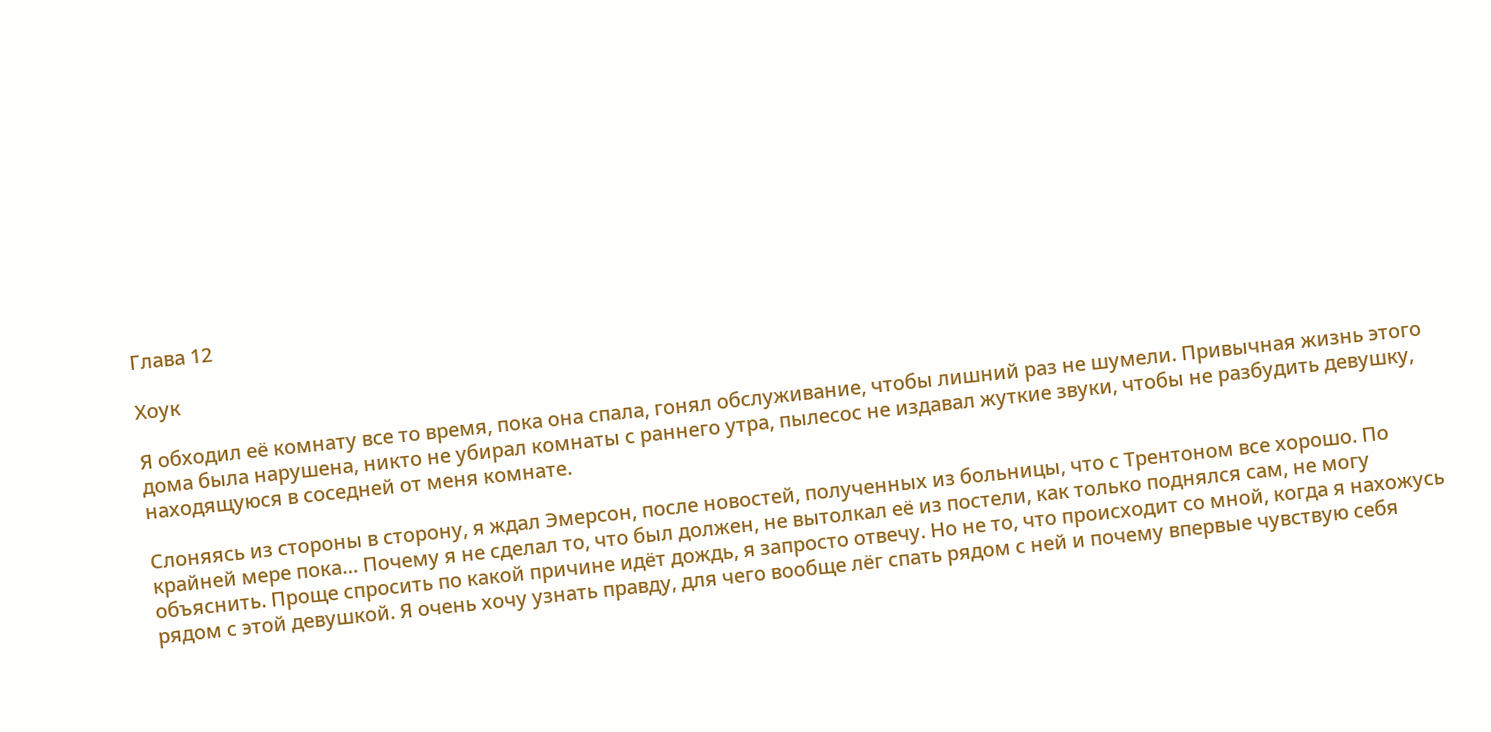Глава 12

Хоук

Я обходил её комнату все то время, пока она спала, гонял обслуживание, чтобы лишний раз не шумели. Привычная жизнь этого дома была нарушена, никто не убирал комнаты с раннего утра, пылесос не издавал жуткие звуки, чтобы не разбудить девушку, находящуюся в соседней от меня комнате.

Слоняясь из стороны в сторону, я ждал Эмерсон, после новостей, полученных из больницы, что с Трентоном все хорошо. По крайней мере пока… Почему я не сделал то, что был должен, не вытолкал её из постели, как только поднялся сам, не могу объяснить. Проще спросить по какой причине идёт дождь, я запросто отвечу. Но не то, что происходит со мной, когда я нахожусь рядом с этой девушкой. Я очень хочу узнать правду, для чего вообще лёг спать рядом с ней и почему впервые чувствую себя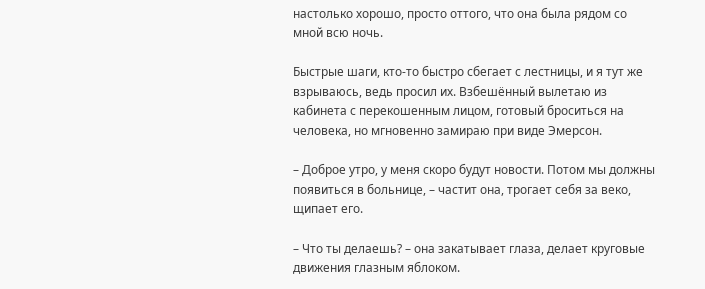настолько хорошо, просто оттого, что она была рядом со мной всю ночь.

Быстрые шаги, кто-то быстро сбегает с лестницы, и я тут же взрываюсь, ведь просил их. Взбешённый вылетаю из кабинета с перекошенным лицом, готовый броситься на человека, но мгновенно замираю при виде Эмерсон.

– Доброе утро, у меня скоро будут новости. Потом мы должны появиться в больнице, – частит она, трогает себя за веко, щипает его.

– Что ты делаешь? – она закатывает глаза, делает круговые движения глазным яблоком.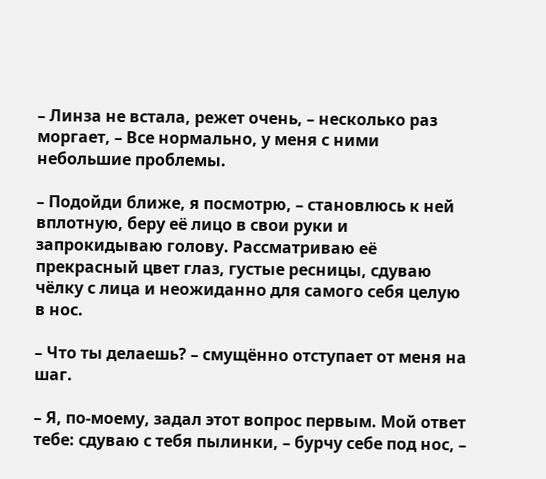– Линза не встала, режет очень, – несколько раз моргает, – Все нормально, у меня с ними небольшие проблемы.

– Подойди ближе, я посмотрю, – становлюсь к ней вплотную, беру её лицо в свои руки и запрокидываю голову. Рассматриваю её прекрасный цвет глаз, густые ресницы, сдуваю чёлку с лица и неожиданно для самого себя целую в нос.

– Что ты делаешь? – смущённо отступает от меня на шаг.

– Я, по-моему, задал этот вопрос первым. Мой ответ тебе: сдуваю с тебя пылинки, – бурчу себе под нос, –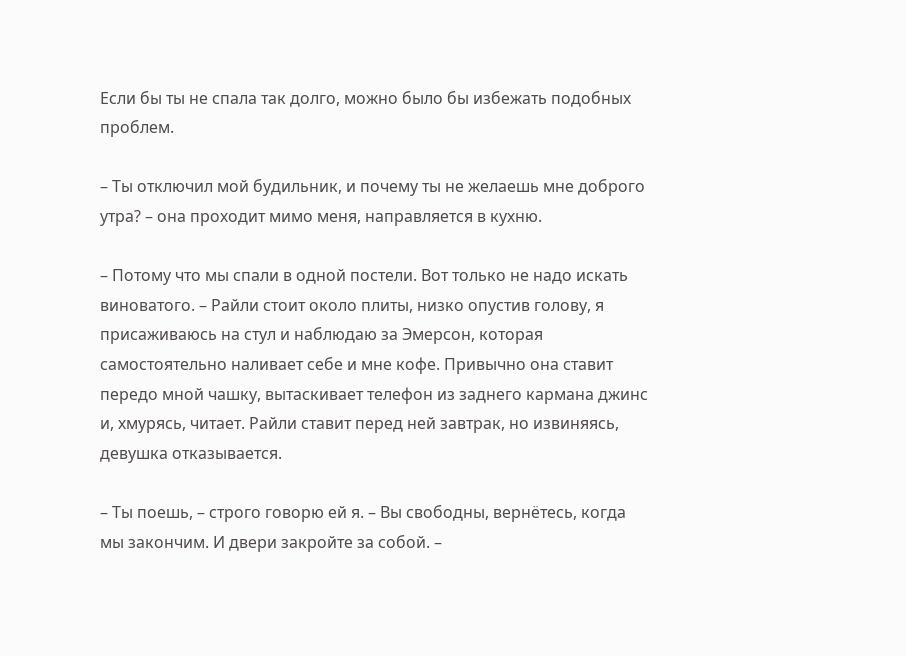Если бы ты не спала так долго, можно было бы избежать подобных проблем.

– Ты отключил мой будильник, и почему ты не желаешь мне доброго утра? – она проходит мимо меня, направляется в кухню.

– Потому что мы спали в одной постели. Вот только не надо искать виноватого. – Райли стоит около плиты, низко опустив голову, я присаживаюсь на стул и наблюдаю за Эмерсон, которая самостоятельно наливает себе и мне кофе. Привычно она ставит передо мной чашку, вытаскивает телефон из заднего кармана джинс и, хмурясь, читает. Райли ставит перед ней завтрак, но извиняясь, девушка отказывается.

– Ты поешь, – строго говорю ей я. – Вы свободны, вернётесь, когда мы закончим. И двери закройте за собой. –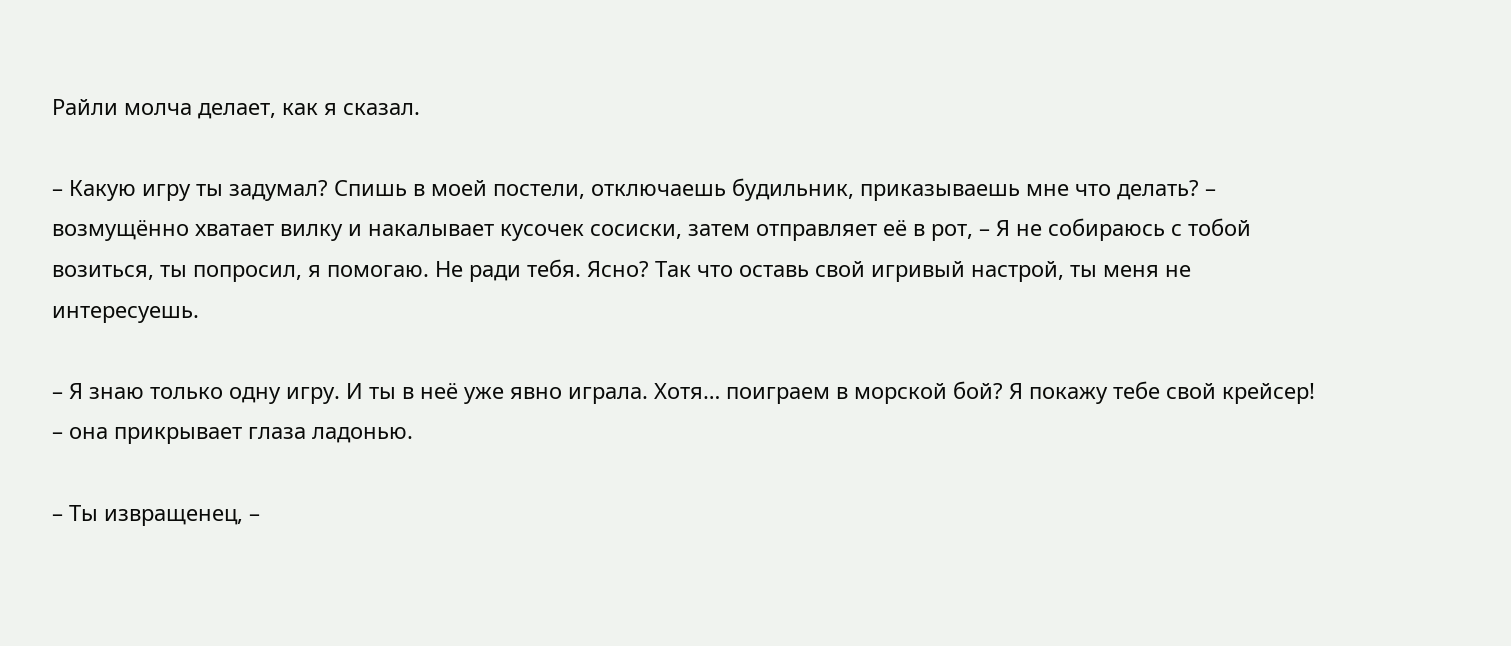Райли молча делает, как я сказал.

– Какую игру ты задумал? Спишь в моей постели, отключаешь будильник, приказываешь мне что делать? – возмущённо хватает вилку и накалывает кусочек сосиски, затем отправляет её в рот, – Я не собираюсь с тобой возиться, ты попросил, я помогаю. Не ради тебя. Ясно? Так что оставь свой игривый настрой, ты меня не интересуешь.

– Я знаю только одну игру. И ты в неё уже явно играла. Хотя… поиграем в морской бой? Я покажу тебе свой крейсер! – она прикрывает глаза ладонью.

– Ты извращенец, –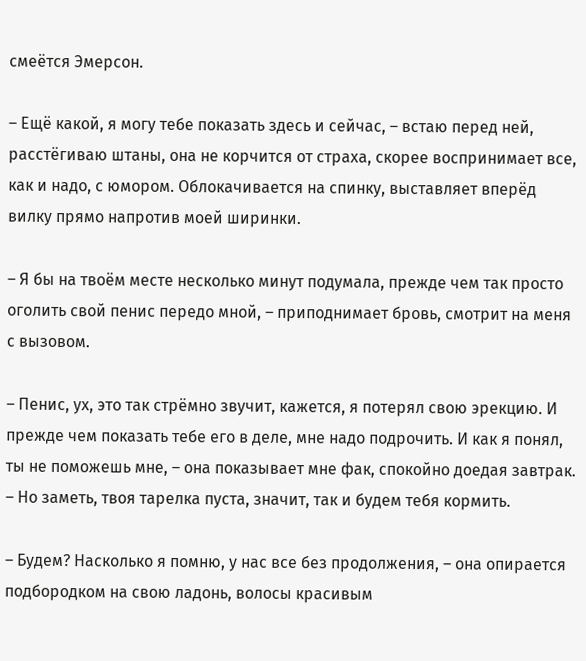смеётся Эмерсон.

– Ещё какой, я могу тебе показать здесь и сейчас, – встаю перед ней, расстёгиваю штаны, она не корчится от страха, скорее воспринимает все, как и надо, с юмором. Облокачивается на спинку, выставляет вперёд вилку прямо напротив моей ширинки.

– Я бы на твоём месте несколько минут подумала, прежде чем так просто оголить свой пенис передо мной, – приподнимает бровь, смотрит на меня с вызовом.

– Пенис, ух, это так стрёмно звучит, кажется, я потерял свою эрекцию. И прежде чем показать тебе его в деле, мне надо подрочить. И как я понял, ты не поможешь мне, – она показывает мне фак, спокойно доедая завтрак. – Но заметь, твоя тарелка пуста, значит, так и будем тебя кормить.

– Будем? Насколько я помню, у нас все без продолжения, – она опирается подбородком на свою ладонь, волосы красивым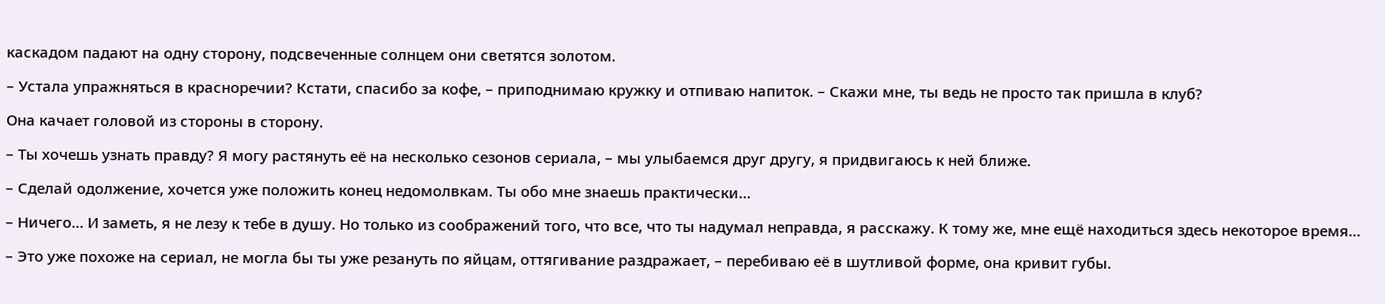каскадом падают на одну сторону, подсвеченные солнцем они светятся золотом.

– Устала упражняться в красноречии? Кстати, спасибо за кофе, – приподнимаю кружку и отпиваю напиток. – Скажи мне, ты ведь не просто так пришла в клуб?

Она качает головой из стороны в сторону.

– Ты хочешь узнать правду? Я могу растянуть её на несколько сезонов сериала, – мы улыбаемся друг другу, я придвигаюсь к ней ближе.

– Сделай одолжение, хочется уже положить конец недомолвкам. Ты обо мне знаешь практически…

– Ничего… И заметь, я не лезу к тебе в душу. Но только из соображений того, что все, что ты надумал неправда, я расскажу. К тому же, мне ещё находиться здесь некоторое время…

– Это уже похоже на сериал, не могла бы ты уже резануть по яйцам, оттягивание раздражает, – перебиваю её в шутливой форме, она кривит губы.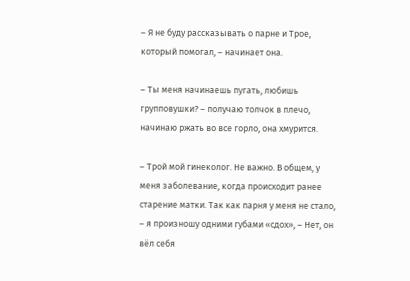– Я не буду рассказывать о парне и Трое, который помогал, – начинает она.

– Ты меня начинаешь пугать, любишь групповушки? – получаю толчок в плечо, начинаю ржать во все горло, она хмурится.

– Трой мой гинеколог. Не важно. В общем, у меня заболевание, когда происходит ранее старение матки. Так как парня у меня не стало, – я произношу одними губами «сдох», – Нет, он вёл себя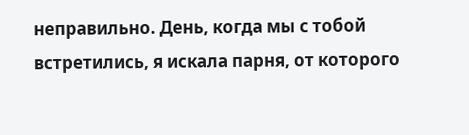неправильно. День, когда мы с тобой встретились, я искала парня, от которого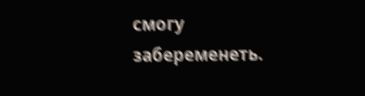смогу забеременеть.